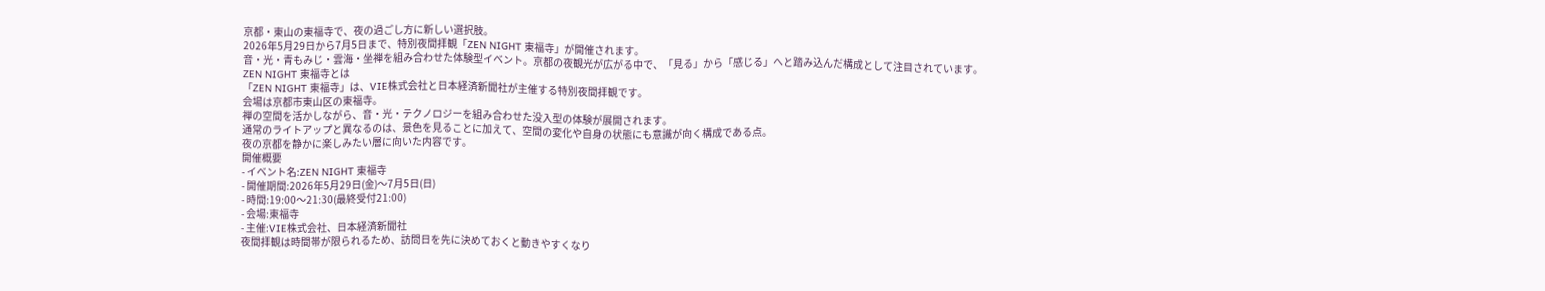京都・東山の東福寺で、夜の過ごし方に新しい選択肢。
2026年5月29日から7月5日まで、特別夜間拝観「ZEN NIGHT 東福寺」が開催されます。
音・光・青もみじ・雲海・坐禅を組み合わせた体験型イベント。京都の夜観光が広がる中で、「見る」から「感じる」へと踏み込んだ構成として注目されています。
ZEN NIGHT 東福寺とは
「ZEN NIGHT 東福寺」は、VIE株式会社と日本経済新聞社が主催する特別夜間拝観です。
会場は京都市東山区の東福寺。
禅の空間を活かしながら、音・光・テクノロジーを組み合わせた没入型の体験が展開されます。
通常のライトアップと異なるのは、景色を見ることに加えて、空間の変化や自身の状態にも意識が向く構成である点。
夜の京都を静かに楽しみたい層に向いた内容です。
開催概要
- イベント名:ZEN NIGHT 東福寺
- 開催期間:2026年5月29日(金)〜7月5日(日)
- 時間:19:00〜21:30(最終受付21:00)
- 会場:東福寺
- 主催:VIE株式会社、日本経済新聞社
夜間拝観は時間帯が限られるため、訪問日を先に決めておくと動きやすくなり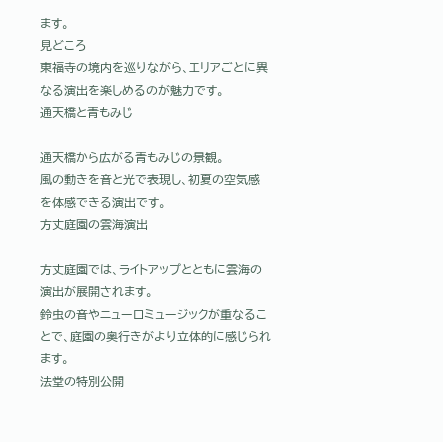ます。
見どころ
東福寺の境内を巡りながら、エリアごとに異なる演出を楽しめるのが魅力です。
通天橋と青もみじ

通天橋から広がる青もみじの景観。
風の動きを音と光で表現し、初夏の空気感を体感できる演出です。
方丈庭園の雲海演出

方丈庭園では、ライトアップとともに雲海の演出が展開されます。
鈴虫の音やニューロミュージックが重なることで、庭園の奥行きがより立体的に感じられます。
法堂の特別公開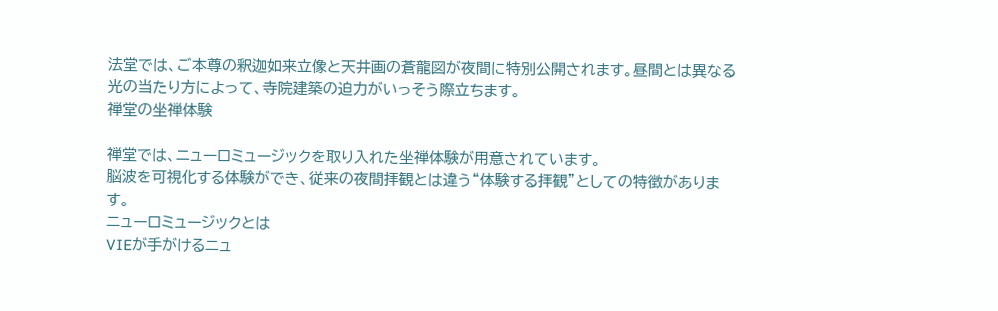法堂では、ご本尊の釈迦如来立像と天井画の蒼龍図が夜間に特別公開されます。昼間とは異なる光の当たり方によって、寺院建築の迫力がいっそう際立ちます。
禅堂の坐禅体験

禅堂では、ニューロミュージックを取り入れた坐禅体験が用意されています。
脳波を可視化する体験ができ、従来の夜間拝観とは違う“体験する拝観”としての特徴があります。
ニューロミュージックとは
VIEが手がけるニュ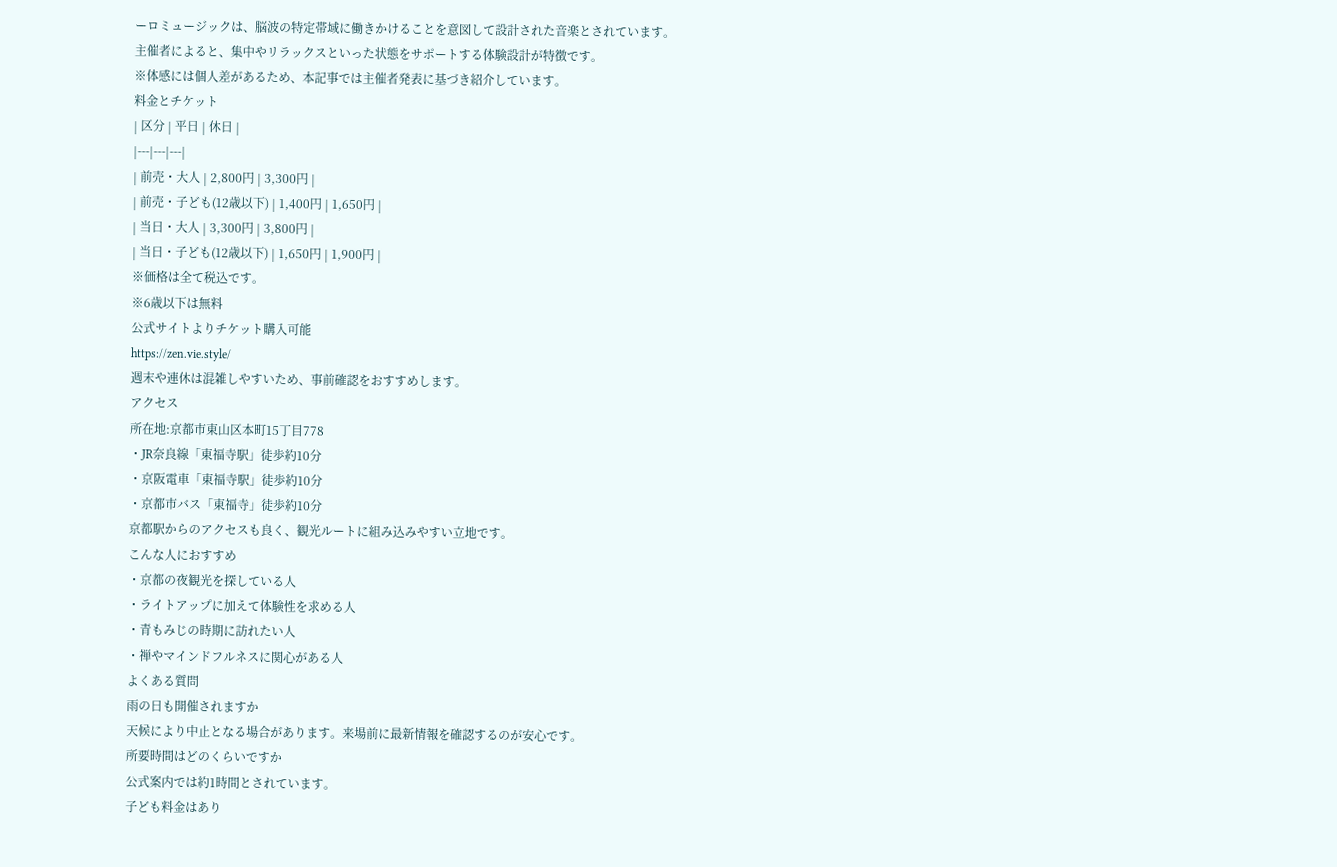ーロミュージックは、脳波の特定帯域に働きかけることを意図して設計された音楽とされています。
主催者によると、集中やリラックスといった状態をサポートする体験設計が特徴です。
※体感には個人差があるため、本記事では主催者発表に基づき紹介しています。
料金とチケット
| 区分 | 平日 | 休日 |
|---|---|---|
| 前売・大人 | 2,800円 | 3,300円 |
| 前売・子ども(12歳以下) | 1,400円 | 1,650円 |
| 当日・大人 | 3,300円 | 3,800円 |
| 当日・子ども(12歳以下) | 1,650円 | 1,900円 |
※価格は全て税込です。
※6歳以下は無料
公式サイトよりチケット購入可能
https://zen.vie.style/
週末や連休は混雑しやすいため、事前確認をおすすめします。
アクセス
所在地:京都市東山区本町15丁目778
・JR奈良線「東福寺駅」徒歩約10分
・京阪電車「東福寺駅」徒歩約10分
・京都市バス「東福寺」徒歩約10分
京都駅からのアクセスも良く、観光ルートに組み込みやすい立地です。
こんな人におすすめ
・京都の夜観光を探している人
・ライトアップに加えて体験性を求める人
・青もみじの時期に訪れたい人
・禅やマインドフルネスに関心がある人
よくある質問
雨の日も開催されますか
天候により中止となる場合があります。来場前に最新情報を確認するのが安心です。
所要時間はどのくらいですか
公式案内では約1時間とされています。
子ども料金はあり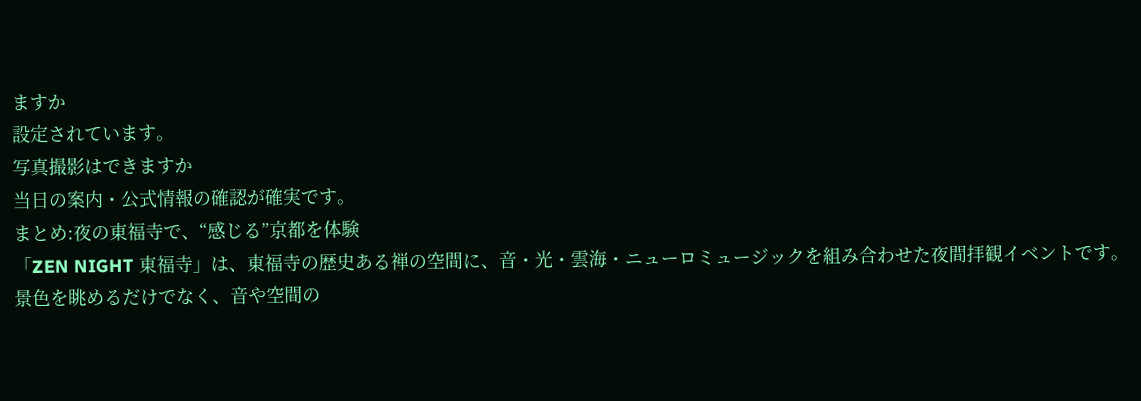ますか
設定されています。
写真撮影はできますか
当日の案内・公式情報の確認が確実です。
まとめ:夜の東福寺で、“感じる”京都を体験
「ZEN NIGHT 東福寺」は、東福寺の歴史ある禅の空間に、音・光・雲海・ニューロミュージックを組み合わせた夜間拝観イベントです。
景色を眺めるだけでなく、音や空間の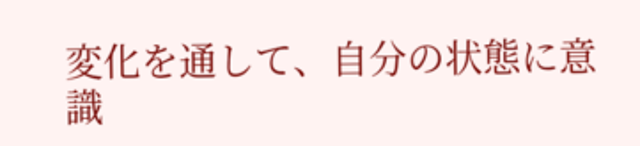変化を通して、自分の状態に意識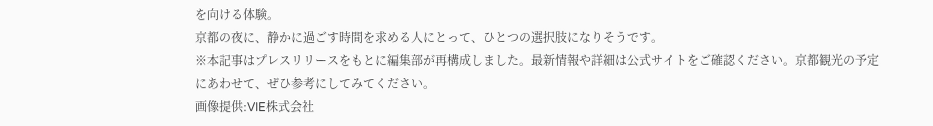を向ける体験。
京都の夜に、静かに過ごす時間を求める人にとって、ひとつの選択肢になりそうです。
※本記事はプレスリリースをもとに編集部が再構成しました。最新情報や詳細は公式サイトをご確認ください。京都観光の予定にあわせて、ぜひ参考にしてみてください。
画像提供:VIE株式会社